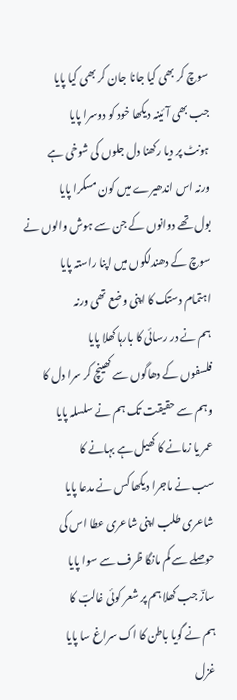سوچ کر بھی کیا جانا جان کر بھی کیا پایا
جب بھی آئینہ دیکھا خود کو دوسرا پایا
ہونٹ پر دیا رکھنا دل جلوں کی شوخی ہے
ورنہ اس اندھیرے میں کون مسکرا پایا
بول تھے دوانوں کے جن سے ہوش والوں نے
سوچ کے دھندلکوں میں اپنا راستہ پایا
اہتمام دستک کا اپنی وضع تھی ورنہ
ہم نے در رسائی کا بارہا کھلا پایا
فلسفوں کے دھاگوں سے کھینچ کر سرا دل کا
وہم سے حقیقت تک ہم نے سلسلہ پایا
عمر یا زمانے کا کھیل ہے بہانے کا
سب نے ماجرا دیکھا کس نے مدعا پایا
شاعری طلب اپنی شاعری عطا اس کی
حوصلے سے کم مانگا ظرف سے سوا پایا
سازؔ جب کھلا ہم پر شعر کوئی غالبؔ کا
ہم نے گویا باطن کا اک سراغ سا پایا
غزل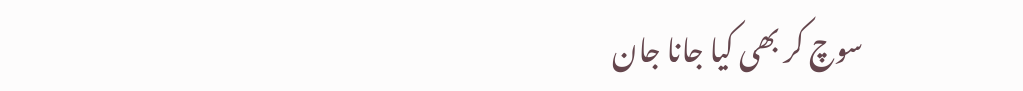سوچ کر بھی کیا جانا جان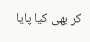کر بھی کیا پایا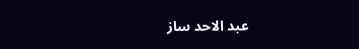عبد الاحد ساز